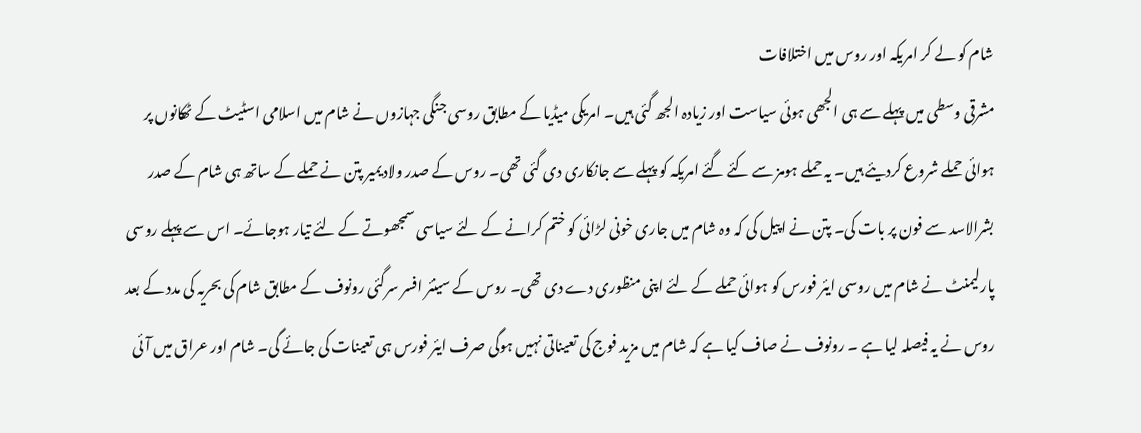شام کو لے کر امریکہ اور روس میں اختلافات
مشرقی وسطی میں پہلے سے ہی الجھی ہوئی سیاست اور زیادہ الجھ گئی ہیں۔ امریکی میڈیا کے مطابق روسی جنگی جہازوں نے شام میں اسلامی اسٹیٹ کے ٹھکانوں پر ہوائی حملے شروع کردیئے ہیں۔ یہ حملے ہومز سے کئے گئے امریکہ کو پہلے سے جانکاری دی گئی تھی۔ روس کے صدر ولادیمیر پتن نے حملے کے ساتھ ہی شام کے صدر بشرالاسد سے فون پر بات کی۔ پتن نے اپیل کی کہ وہ شام میں جاری خونی لڑائی کو ختم کرانے کے لئے سیاسی سمجھوتے کے لئے تیار ہوجائے۔ اس سے پہلے روسی پارلیمنٹ نے شام میں روسی ایئر فورس کو ہوائی حملے کے لئے اپنی منظوری دے دی تھی۔ روس کے سینئر افسر سرگئی رونوف کے مطابق شام کی بحریہ کی مدد کے بعد روس نے یہ فیصلہ لیا ہے ۔ رونوف نے صاف کیا ہے کہ شام میں مزید فوج کی تعیناتی نہیں ہوگی صرف ایئر فورس ہی تعینات کی جائے گی۔ شام اور عراق میں آئی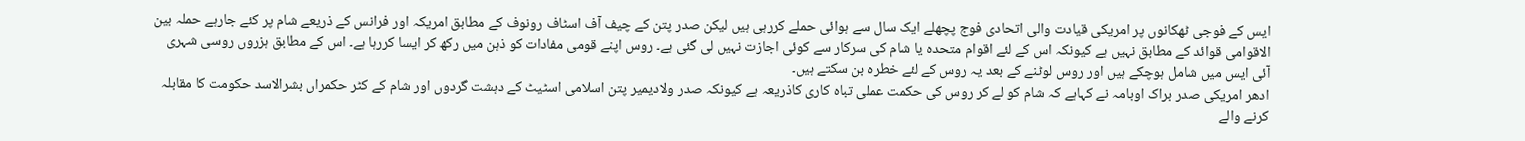ایس کے فوجی ٹھکانوں پر امریکی قیادت والی اتحادی فوج پچھلے ایک سال سے ہوائی حملے کررہی ہیں لیکن صدر پتن کے چیف آف اسٹاف رونوف کے مطابق امریکہ اور فرانس کے ذریعے شام پر کئے جارہے حملہ بین الاقوامی قوائد کے مطابق نہیں ہے کیونکہ اس کے لئے اقوام متحدہ یا شام کی سرکار سے کوئی اجازت نہیں لی گئی ہے۔ روس اپنے قومی مفادات کو ذہن میں رکھ کر ایسا کررہا ہے۔ اس کے مطابق ہزروں روسی شہری آئی ایس میں شامل ہوچکے ہیں اور روس لوٹنے کے بعد یہ روس کے لئے خطرہ بن سکتے ہیں۔
ادھر امریکی صدر براک اوبامہ نے کہاہے کہ شام کو لے کر روس کی حکمت عملی تباہ کاری کاذریعہ ہے کیونکہ صدر ولادیمیر پتن اسلامی اسٹیٹ کے دہشت گردوں اور شام کے کٹر حکمراں بشرالاسد حکومت کا مقابلہ کرنے والے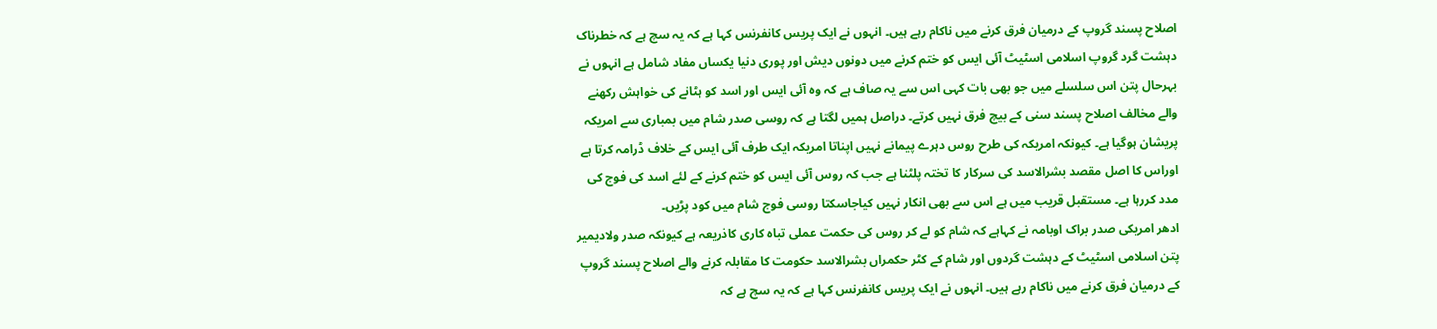اصلاح پسند گروپ کے درمیان فرق کرنے میں ناکام رہے ہیں۔ انہوں نے ایک پریس کانفرنس کہا ہے کہ یہ سچ ہے کہ خطرناک دہشت گرد گروپ اسلامی اسٹیٹ آئی ایس کو ختم کرنے میں دونوں دیش اور پوری دنیا یکساں مفاد شامل ہے انہوں نے بہرحال پتن اس سلسلے میں جو بھی بات کہی اس سے یہ صاف ہے کہ وہ آئی ایس اور اسد کو ہٹانے کی خواہش رکھنے والے مخالف اصلاح پسند سنی کے بیچ فرق نہیں کرتے۔ دراصل ہمیں لگتا ہے کہ روسی صدر شام میں بمباری سے امریکہ پریشان ہوگیا ہے۔ کیونکہ امریکہ کی طرح روس دہرے پیمانے نہیں اپناتا امریکہ ایک طرف آئی ایس کے خلاف ڈرامہ کرتا ہے اوراس کا اصل مقصد بشرالاسد کی سرکار کا تختہ پلٹنا ہے جب کہ روس آئی ایس کو ختم کرنے کے لئے اسد کی فوج کی مدد کررہا ہے۔ مستقبل قریب میں ہے اس سے بھی انکار نہیں کیاجاسکتا روسی فوج شام میں کود پڑیں۔
ادھر امریکی صدر براک اوبامہ نے کہاہے کہ شام کو لے کر روس کی حکمت عملی تباہ کاری کاذریعہ ہے کیونکہ صدر ولادیمیر پتن اسلامی اسٹیٹ کے دہشت گردوں اور شام کے کٹر حکمراں بشرالاسد حکومت کا مقابلہ کرنے والے اصلاح پسند گروپ کے درمیان فرق کرنے میں ناکام رہے ہیں۔ انہوں نے ایک پریس کانفرنس کہا ہے کہ یہ سچ ہے کہ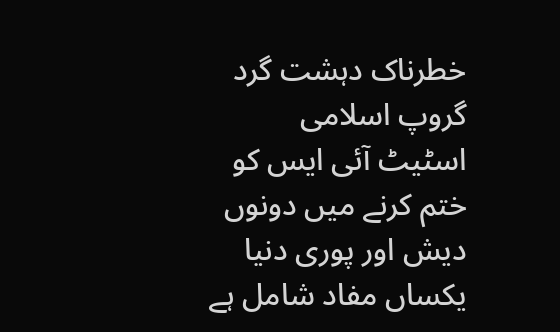خطرناک دہشت گرد گروپ اسلامی اسٹیٹ آئی ایس کو ختم کرنے میں دونوں دیش اور پوری دنیا یکساں مفاد شامل ہے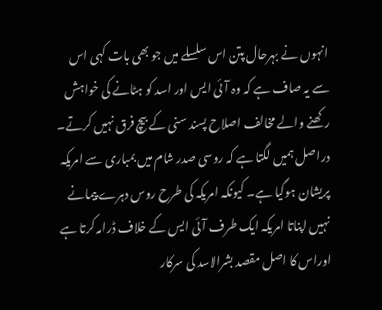انہوں نے بہرحال پتن اس سلسلے میں جو بھی بات کہی اس سے یہ صاف ہے کہ وہ آئی ایس اور اسد کو ہٹانے کی خواہش رکھنے والے مخالف اصلاح پسند سنی کے بیچ فرق نہیں کرتے۔ دراصل ہمیں لگتا ہے کہ روسی صدر شام میں بمباری سے امریکہ پریشان ہوگیا ہے۔ کیونکہ امریکہ کی طرح روس دہرے پیمانے نہیں اپناتا امریکہ ایک طرف آئی ایس کے خلاف ڈرامہ کرتا ہے اوراس کا اصل مقصد بشرالاسد کی سرکار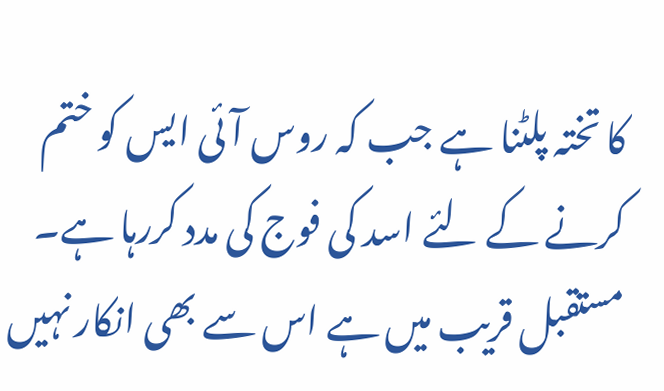کا تختہ پلٹنا ہے جب کہ روس آئی ایس کو ختم کرنے کے لئے اسد کی فوج کی مدد کررہا ہے۔ مستقبل قریب میں ہے اس سے بھی انکار نہیں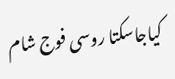کیاجاسکتا روسی فوج شام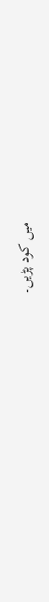میں کود پڑیں۔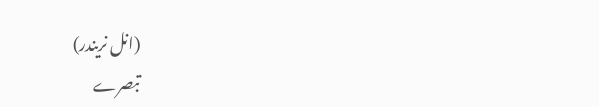(انل نریندر)
تبصرے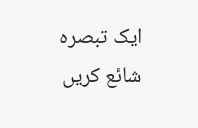ایک تبصرہ شائع کریں